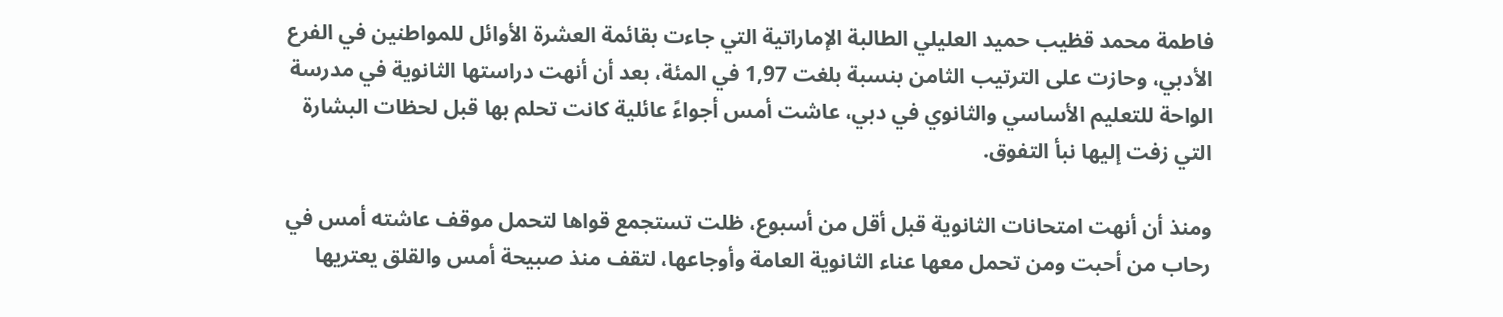فاطمة محمد قظيب حميد العليلي الطالبة الإماراتية التي جاءت بقائمة العشرة الأوائل للمواطنين في الفرع الأدبي، وحازت على الترتيب الثامن بنسبة بلغت 1,97 في المئة، بعد أن أنهت دراستها الثانوية في مدرسة الواحة للتعليم الأساسي والثانوي في دبي، عاشت أمس أجواءً عائلية كانت تحلم بها قبل لحظات البشارة التي زفت إليها نبأ التفوق.

ومنذ أن أنهت امتحانات الثانوية قبل أقل من أسبوع، ظلت تستجمع قواها لتحمل موقف عاشته أمس في رحاب من أحبت ومن تحمل معها عناء الثانوية العامة وأوجاعها، لتقف منذ صبيحة أمس والقلق يعتريها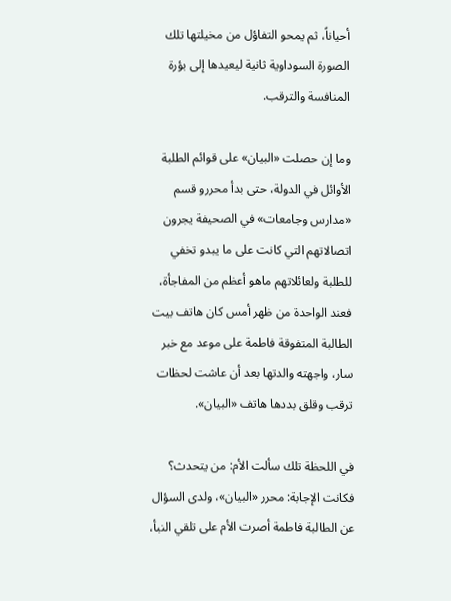أحياناً، ثم يمحو التفاؤل من مخيلتها تلك الصورة السوداوية ثانية ليعيدها إلى بؤرة المنافسة والترقب.

وما إن حصلت «البيان» على قوائم الطلبة الأوائل في الدولة، حتى بدأ محررو قسم «مدارس وجامعات» في الصحيفة يجرون اتصالاتهم التي كانت على ما يبدو تخفي للطلبة ولعائلاتهم ماهو أعظم من المفاجأة، فعند الواحدة من ظهر أمس كان هاتف بيت الطالبة المتفوقة فاطمة على موعد مع خبر سار، واجهته والدتها بعد أن عاشت لحظات ترقب وقلق بددها هاتف «البيان».

في اللحظة تلك سألت الأم: من يتحدث؟ فكانت الإجابة: محرر «البيان»، ولدى السؤال عن الطالبة فاطمة أصرت الأم على تلقي النبأ،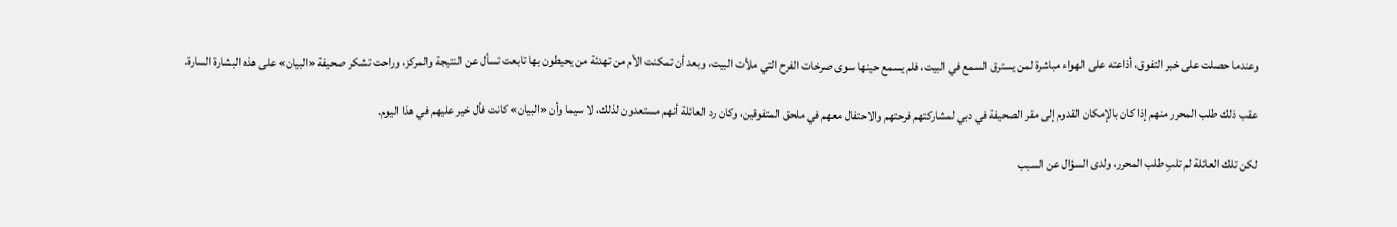وعندما حصلت على خبر التفوق، أذاعته على الهواء مباشرة لمن يسترق السمع في البيت، فلم يسمع حينها سوى صرخات الفرح التي ملأت البيت، وبعد أن تمكنت الأم من تهدئة من يحيطون بها تابعت تسأل عن النتيجة والمركز، وراحت تشكر صحيفة «البيان» على هذه البشارة السارة.

عقب ذلك طلب المحرر منهم إذا كان بالإمكان القدوم إلى مقر الصحيفة في دبي لمشاركتهم فرحتهم والاحتفال معهم في ملحق المتفوقين، وكان رد العائلة أنهم مستعدون لذلك، لا سيما وأن «البيان» كانت فأل خير عليهم في هذا اليوم.

لكن تلك العائلة لم تلبِ طلب المحرر، ولدى السؤال عن السبب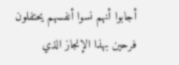أجابوا أنهم نسوا أنفسهم يحتفلون فرحين بهذا الإنجاز الذي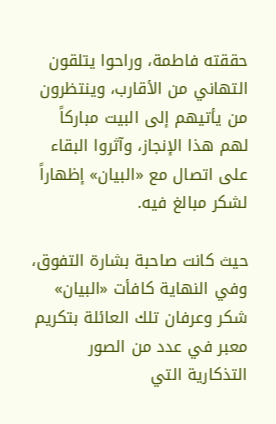حققته فاطمة، وراحوا يتلقون التهاني من الأقارب، وينتظرون من يأتيهم إلى البيت مباركاً لهم هذا الإنجاز، وآثروا البقاء على اتصال مع «البيان» إظهاراً لشكر مبالغ فيه.

حيث كانت صاحبة بشارة التفوق، وفي النهاية كافأت «البيان» شكر وعرفان تلك العائلة بتكريم معبر في عدد من الصور التذكارية التي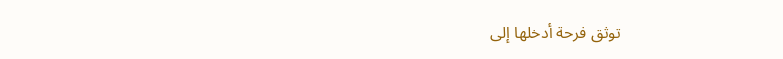توثق فرحة أدخلها إلى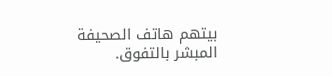بيتهم هاتف الصحيفة المبشر بالتفوق.